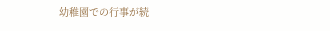幼稚園での行事が続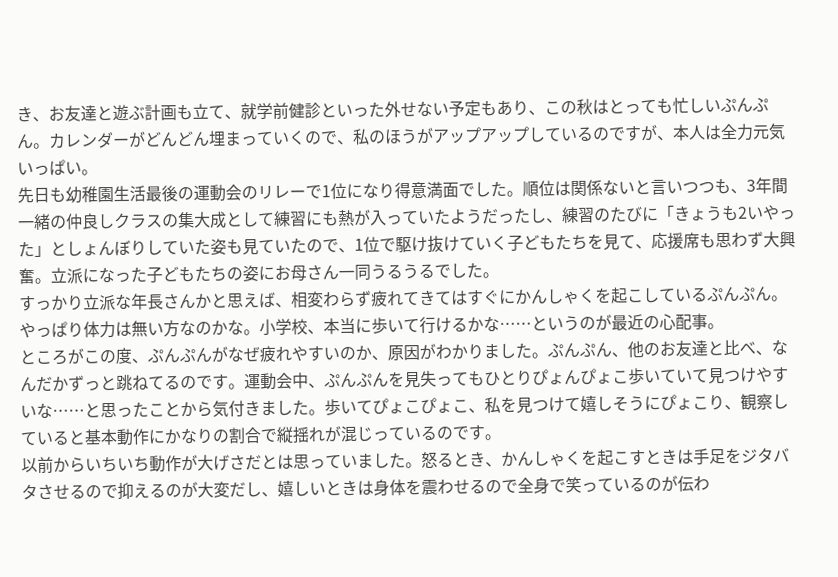き、お友達と遊ぶ計画も立て、就学前健診といった外せない予定もあり、この秋はとっても忙しいぷんぷん。カレンダーがどんどん埋まっていくので、私のほうがアップアップしているのですが、本人は全力元気いっぱい。
先日も幼稚園生活最後の運動会のリレーで1位になり得意満面でした。順位は関係ないと言いつつも、3年間一緒の仲良しクラスの集大成として練習にも熱が入っていたようだったし、練習のたびに「きょうも2いやった」としょんぼりしていた姿も見ていたので、1位で駆け抜けていく子どもたちを見て、応援席も思わず大興奮。立派になった子どもたちの姿にお母さん一同うるうるでした。
すっかり立派な年長さんかと思えば、相変わらず疲れてきてはすぐにかんしゃくを起こしているぷんぷん。やっぱり体力は無い方なのかな。小学校、本当に歩いて行けるかな……というのが最近の心配事。
ところがこの度、ぷんぷんがなぜ疲れやすいのか、原因がわかりました。ぷんぷん、他のお友達と比べ、なんだかずっと跳ねてるのです。運動会中、ぷんぷんを見失ってもひとりぴょんぴょこ歩いていて見つけやすいな……と思ったことから気付きました。歩いてぴょこぴょこ、私を見つけて嬉しそうにぴょこり、観察していると基本動作にかなりの割合で縦揺れが混じっているのです。
以前からいちいち動作が大げさだとは思っていました。怒るとき、かんしゃくを起こすときは手足をジタバタさせるので抑えるのが大変だし、嬉しいときは身体を震わせるので全身で笑っているのが伝わ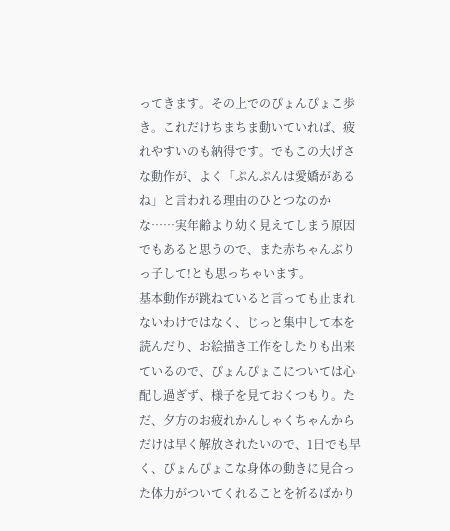ってきます。その上でのぴょんぴょこ歩き。これだけちまちま動いていれば、疲れやすいのも納得です。でもこの大げさな動作が、よく「ぷんぷんは愛嬌があるね」と言われる理由のひとつなのかな……実年齢より幼く見えてしまう原因でもあると思うので、また赤ちゃんぶりっ子して!とも思っちゃいます。
基本動作が跳ねていると言っても止まれないわけではなく、じっと集中して本を読んだり、お絵描き工作をしたりも出来ているので、ぴょんぴょこについては心配し過ぎず、様子を見ておくつもり。ただ、夕方のお疲れかんしゃくちゃんからだけは早く解放されたいので、1日でも早く、ぴょんぴょこな身体の動きに見合った体力がついてくれることを祈るばかり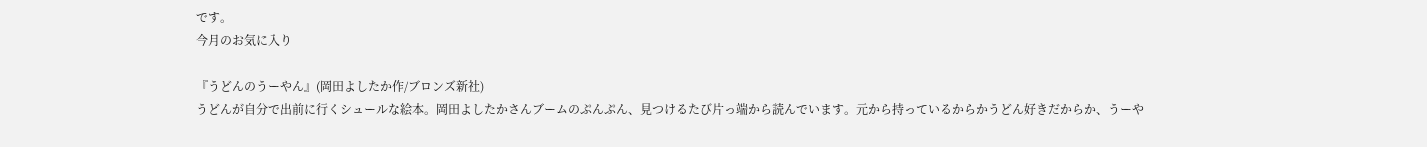です。
今月のお気に入り

『うどんのうーやん』(岡田よしたか作/ブロンズ新社)
うどんが自分で出前に行くシュールな絵本。岡田よしたかさんブームのぷんぷん、見つけるたび片っ端から読んでいます。元から持っているからかうどん好きだからか、うーや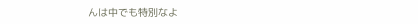んは中でも特別なよ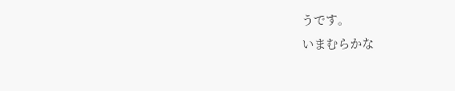うです。
いまむらかな